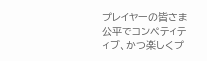プレイヤーの皆さま
公平でコンペティティブ、かつ楽しくプ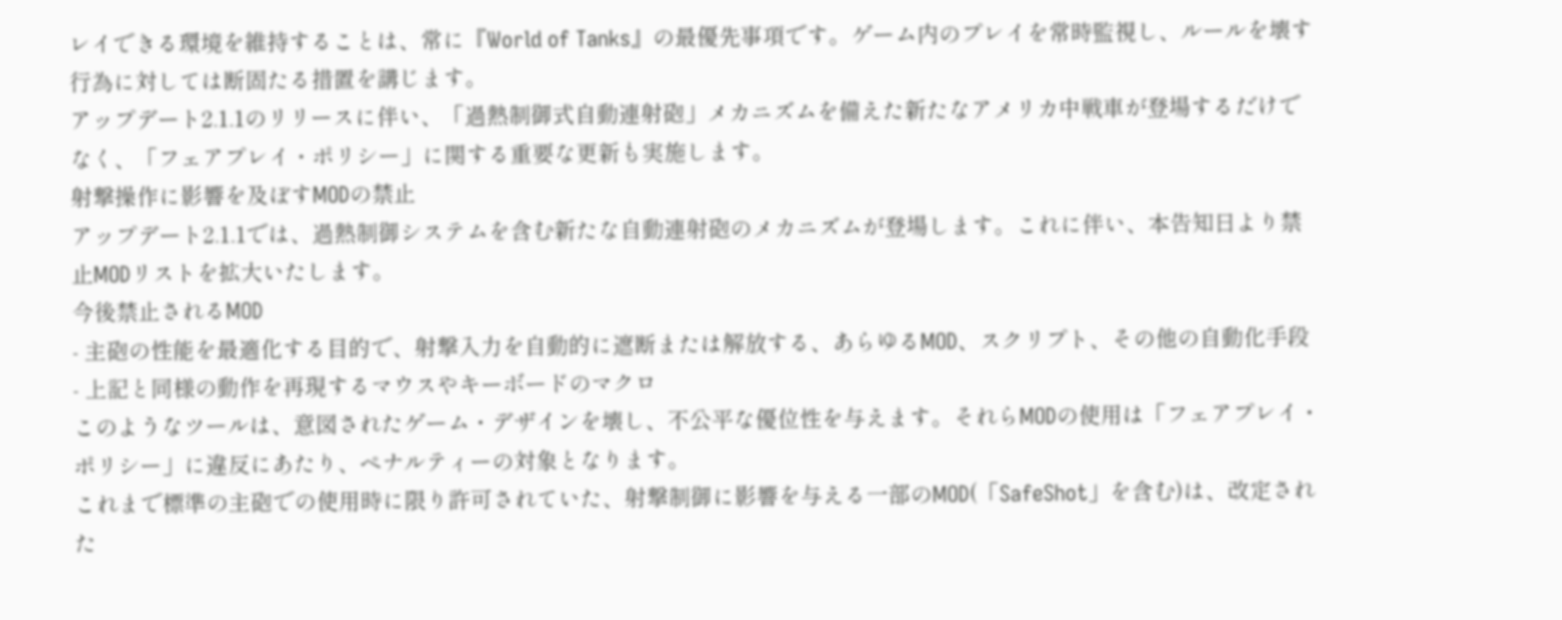レイできる環境を維持することは、常に『World of Tanks』の最優先事項です。ゲーム内のプレイを常時監視し、ルールを壊す行為に対しては断固たる措置を講じます。
アップデート2.1.1のリリースに伴い、「過熱制御式自動連射砲」メカニズムを備えた新たなアメリカ中戦車が登場するだけでなく、「フェアプレイ・ポリシー」に関する重要な更新も実施します。
射撃操作に影響を及ぼすMODの禁止
アップデート2.1.1では、過熱制御システムを含む新たな自動連射砲のメカニズムが登場します。これに伴い、本告知日より禁止MODリストを拡大いたします。
今後禁止されるMOD
- 主砲の性能を最適化する目的で、射撃入力を自動的に遮断または解放する、あらゆるMOD、スクリプト、その他の自動化手段
- 上記と同様の動作を再現するマウスやキーボードのマクロ
このようなツールは、意図されたゲーム・デザインを壊し、不公平な優位性を与えます。それらMODの使用は「フェアプレイ・ポリシー」に違反にあたり、ペナルティーの対象となります。
これまで標準の主砲での使用時に限り許可されていた、射撃制御に影響を与える一部のMOD(「SafeShot」を含む)は、改定された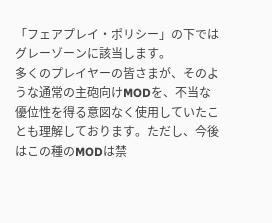「フェアプレイ・ポリシー」の下ではグレーゾーンに該当します。
多くのプレイヤーの皆さまが、そのような通常の主砲向けMODを、不当な優位性を得る意図なく使用していたことも理解しております。ただし、今後はこの種のMODは禁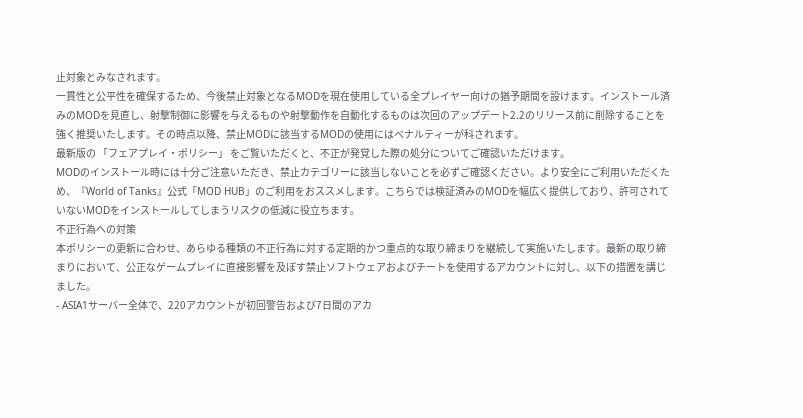止対象とみなされます。
一貫性と公平性を確保するため、今後禁止対象となるMODを現在使用している全プレイヤー向けの猶予期間を設けます。インストール済みのMODを見直し、射撃制御に影響を与えるものや射撃動作を自動化するものは次回のアップデート2.2のリリース前に削除することを強く推奨いたします。その時点以降、禁止MODに該当するMODの使用にはペナルティーが科されます。
最新版の 「フェアプレイ・ポリシー」 をご覧いただくと、不正が発覚した際の処分についてご確認いただけます。
MODのインストール時には十分ご注意いただき、禁止カテゴリーに該当しないことを必ずご確認ください。より安全にご利用いただくため、『World of Tanks』公式「MOD HUB」のご利用をおススメします。こちらでは検証済みのMODを幅広く提供しており、許可されていないMODをインストールしてしまうリスクの低減に役立ちます。
不正行為への対策
本ポリシーの更新に合わせ、あらゆる種類の不正行為に対する定期的かつ重点的な取り締まりを継続して実施いたします。最新の取り締まりにおいて、公正なゲームプレイに直接影響を及ぼす禁止ソフトウェアおよびチートを使用するアカウントに対し、以下の措置を講じました。
- ASIA1サーバー全体で、220アカウントが初回警告および7日間のアカ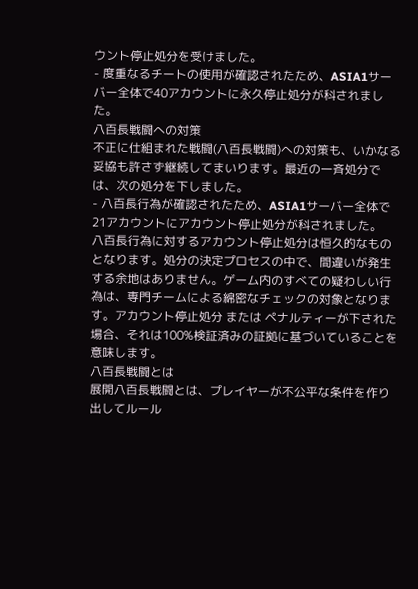ウント停止処分を受けました。
- 度重なるチートの使用が確認されたため、ASIA1サーバー全体で40アカウントに永久停止処分が科されました。
八百長戦闘への対策
不正に仕組まれた戦闘(八百長戦闘)への対策も、いかなる妥協も許さず継続してまいります。最近の一斉処分では、次の処分を下しました。
- 八百長行為が確認されたため、ASIA1サーバー全体で21アカウントにアカウント停止処分が科されました。
八百長行為に対するアカウント停止処分は恒久的なものとなります。処分の決定プロセスの中で、間違いが発生する余地はありません。ゲーム内のすべての疑わしい行為は、専門チームによる綿密なチェックの対象となります。アカウント停止処分 または ペナルティーが下された場合、それは100%検証済みの証拠に基づいていることを意味します。
八百長戦闘とは
展開八百長戦闘とは、プレイヤーが不公平な条件を作り出してルール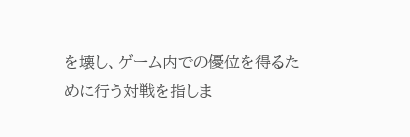を壊し、ゲーム内での優位を得るために行う対戦を指しま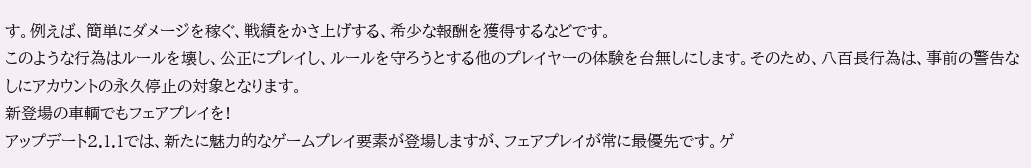す。例えば、簡単にダメージを稼ぐ、戦績をかさ上げする、希少な報酬を獲得するなどです。
このような行為はルールを壊し、公正にプレイし、ルールを守ろうとする他のプレイヤーの体験を台無しにします。そのため、八百長行為は、事前の警告なしにアカウントの永久停止の対象となります。
新登場の車輌でもフェアプレイを!
アップデート2.1.1では、新たに魅力的なゲームプレイ要素が登場しますが、フェアプレイが常に最優先です。ゲ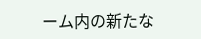ーム内の新たな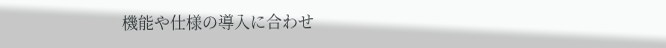機能や仕様の導入に合わせ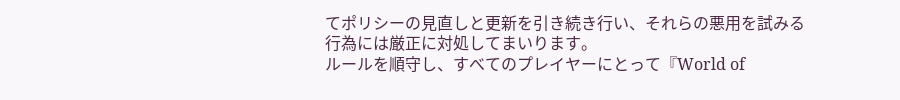てポリシーの見直しと更新を引き続き行い、それらの悪用を試みる行為には厳正に対処してまいります。
ルールを順守し、すべてのプレイヤーにとって『World of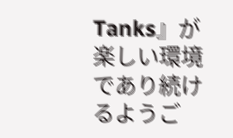Tanks』が楽しい環境であり続けるようご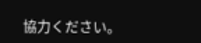協力ください。